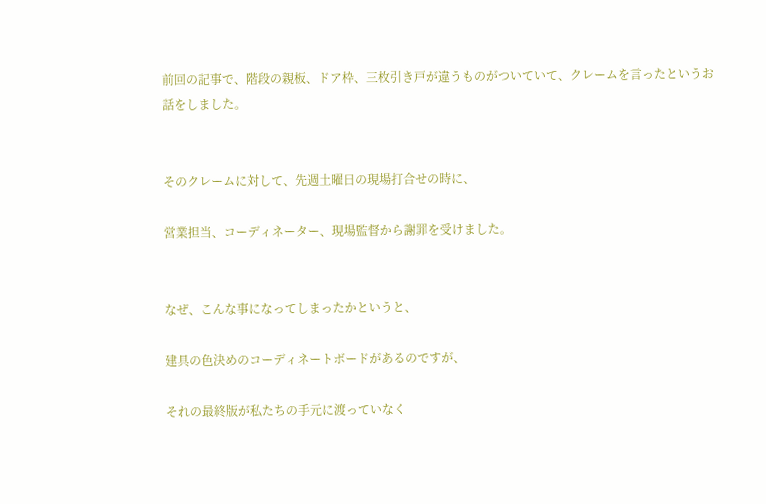前回の記事で、階段の親板、ドア枠、三枚引き戸が違うものがついていて、クレームを言ったというお話をしました。


そのクレームに対して、先週土曜日の現場打合せの時に、

営業担当、コーディネーター、現場監督から謝罪を受けました。


なぜ、こんな事になってしまったかというと、

建具の色決めのコーディネートボードがあるのですが、

それの最終版が私たちの手元に渡っていなく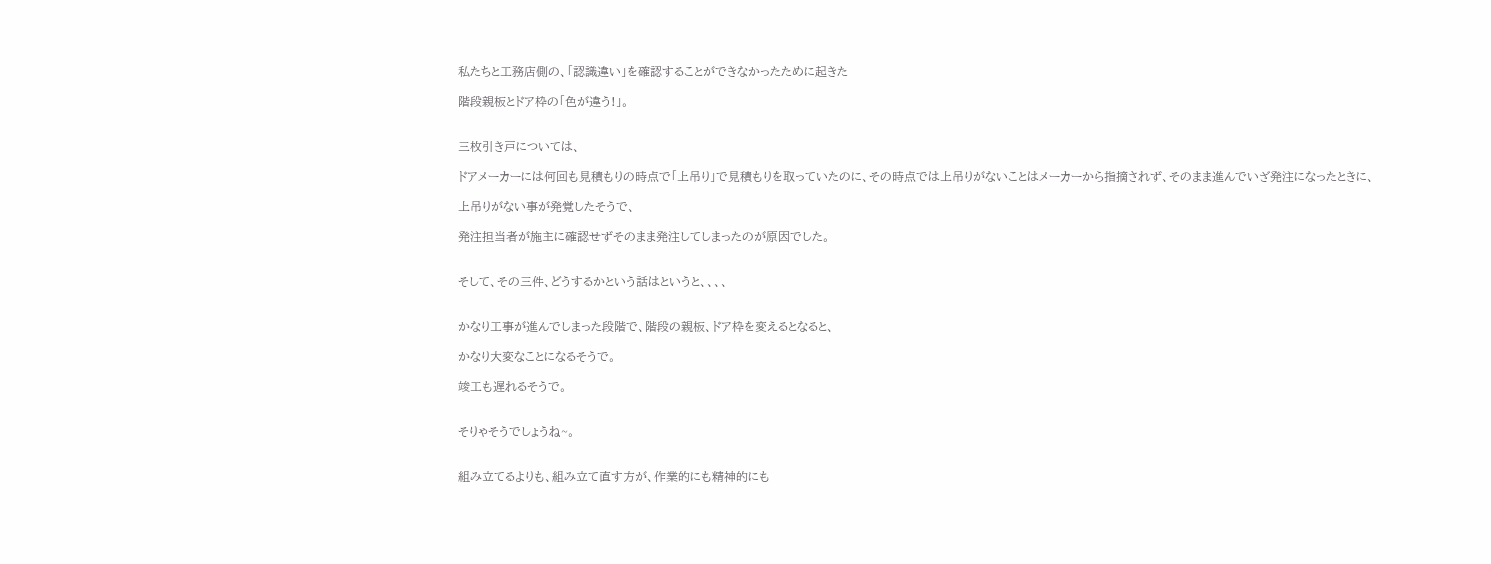私たちと工務店側の、「認識違い」を確認することができなかったために起きた

階段親板とドア枠の「色が違う!」。


三枚引き戸については、

ドアメーカーには何回も見積もりの時点で「上吊り」で見積もりを取っていたのに、その時点では上吊りがないことはメーカーから指摘されず、そのまま進んでいざ発注になったときに、

上吊りがない事が発覚したそうで、

発注担当者が施主に確認せずそのまま発注してしまったのが原因でした。


そして、その三件、どうするかという話はというと、、、、


かなり工事が進んでしまった段階で、階段の親板、ドア枠を変えるとなると、

かなり大変なことになるそうで。

竣工も遅れるそうで。


そりゃそうでしょうね~。


組み立てるよりも、組み立て直す方が、作業的にも精神的にも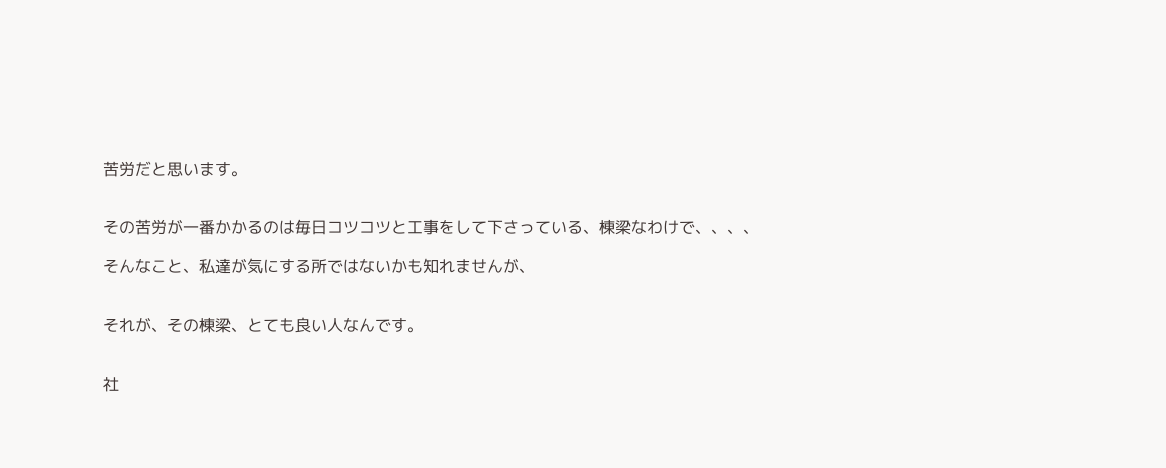苦労だと思います。


その苦労が一番かかるのは毎日コツコツと工事をして下さっている、棟梁なわけで、、、、

そんなこと、私達が気にする所ではないかも知れませんが、


それが、その棟梁、とても良い人なんです。


社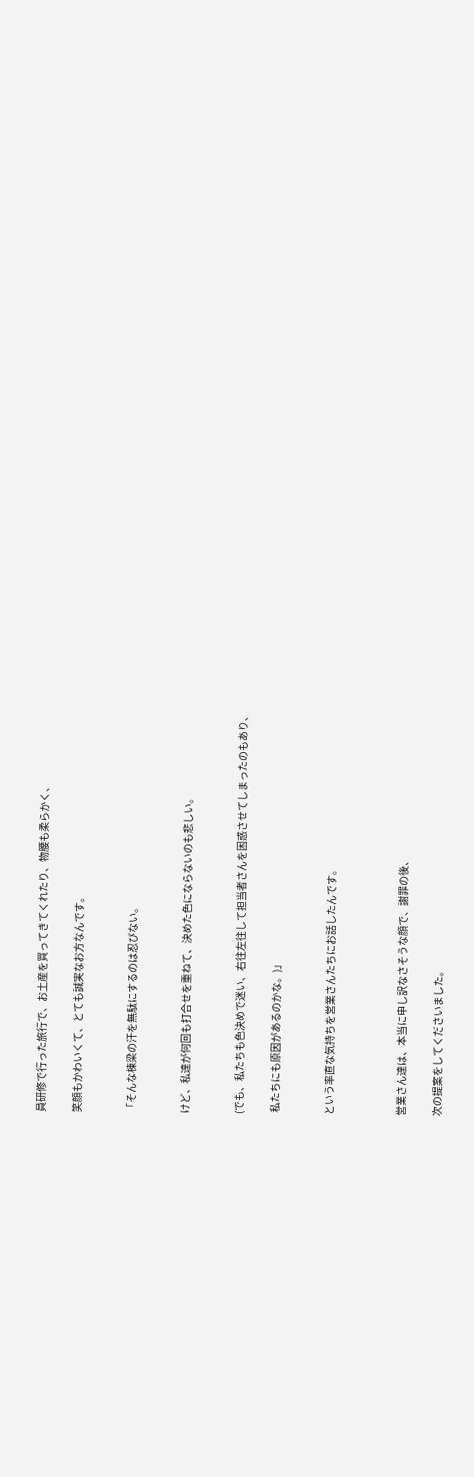員研修で行った旅行で、お土産を買ってきてくれたり、物腰も柔らかく、

笑顔もかわいくて、とても誠実なお方なんです。


「そんな棟梁の汗を無駄にするのは忍びない。


けど、私達が何回も打合せを重ねて、決めた色にならないのも悲しい。


(でも、私たちも色決めで迷い、右往左往して担当者さんを困惑させてしまったのもあり、

 私たちにも原因があるのかな。)」


という率直な気持ちを営業さんたちにお話したんです。



営業さん達は、本当に申し訳なさそうな顔で、謝罪の後、

次の提案をしてくださいました。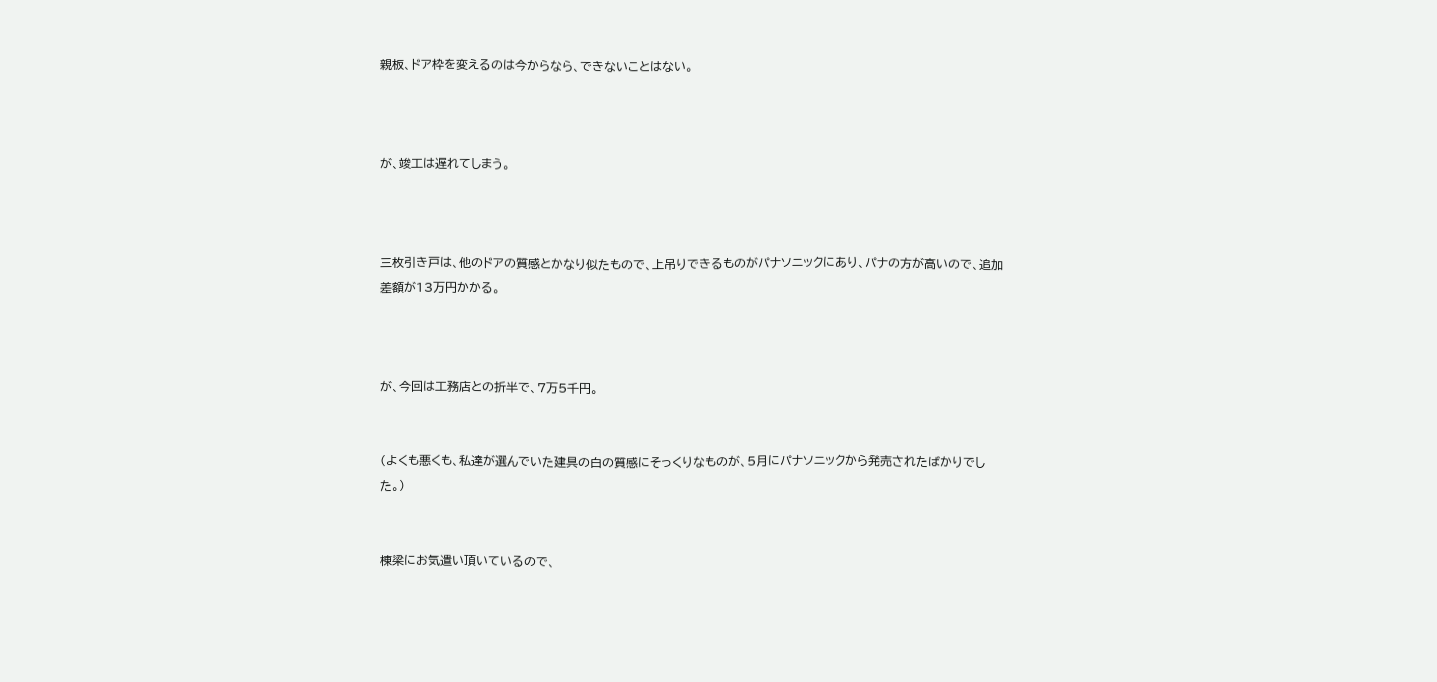親板、ドア枠を変えるのは今からなら、できないことはない。



が、竣工は遅れてしまう。



三枚引き戸は、他のドアの質感とかなり似たもので、上吊りできるものがパナソニックにあり、パナの方が高いので、追加差額が13万円かかる。



が、今回は工務店との折半で、7万5千円。


(よくも悪くも、私達が選んでいた建具の白の質感にそっくりなものが、5月にパナソニックから発売されたばかりでした。)


棟梁にお気遣い頂いているので、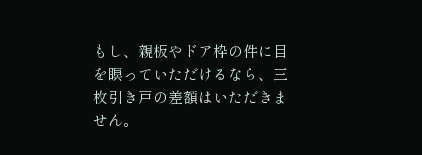もし、親板やドア枠の件に目を瞑っていただけるなら、三枚引き戸の差額はいただきません。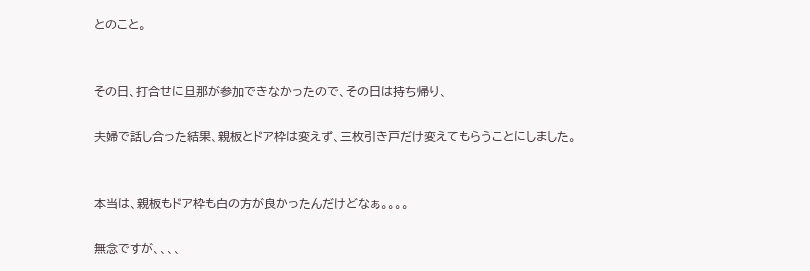とのこと。


その日、打合せに旦那が参加できなかったので、その日は持ち帰り、

夫婦で話し合った結果、親板とドア枠は変えず、三枚引き戸だけ変えてもらうことにしました。


本当は、親板もドア枠も白の方が良かったんだけどなぁ。。。。

無念ですが、、、、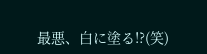最悪、白に塗る!?(笑)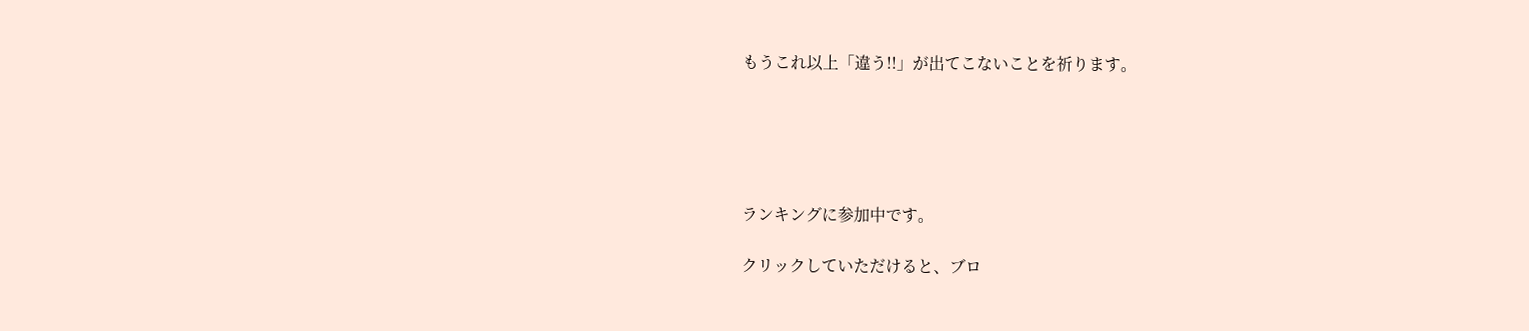もうこれ以上「違う!!」が出てこないことを祈ります。





ランキングに参加中です。

クリックしていただけると、ブロ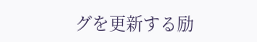グを更新する励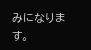みになります。